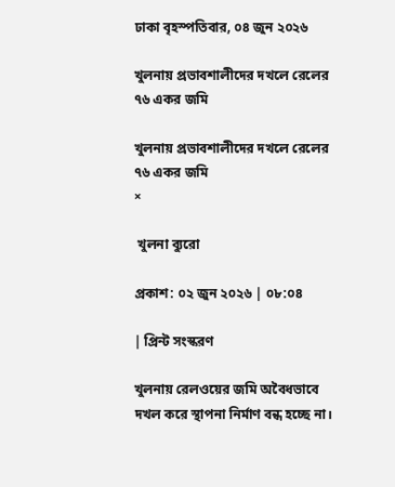ঢাকা বৃহস্পতিবার, ০৪ জুন ২০২৬

খুলনায় প্রভাবশালীদের দখলে রেলের ৭৬ একর জমি

খুলনায় প্রভাবশালীদের দখলে রেলের ৭৬ একর জমি
×

 খুলনা ব্যুরো

প্রকাশ: ০২ জুন ২০২৬ | ০৮:০৪

| প্রিন্ট সংস্করণ

খুলনায় রেলওয়ের জমি অবৈধভাবে দখল করে স্থাপনা নির্মাণ বন্ধ হচ্ছে না।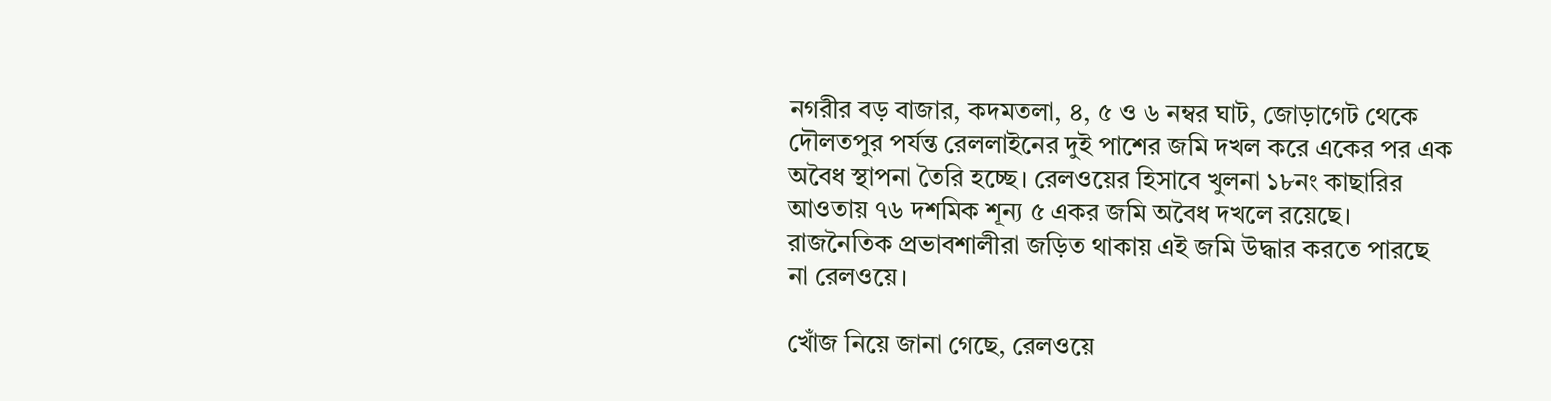নগরীর বড় বাজার, কদমতলা, ৪, ৫ ও ৬ নম্বর ঘাট, জোড়াগেট থেকে দৌলতপুর পর্যন্ত রেললাইনের দুই পাশের জমি দখল করে একের পর এক অবৈধ স্থাপনা তৈরি হচ্ছে। রেলওয়ের হিসাবে খুলনা ১৮নং কাছারির আওতায় ৭৬ দশমিক শূন্য ৫ একর জমি অবৈধ দখলে রয়েছে। রাজনৈতিক প্রভাবশালীরা জড়িত থাকায় এই জমি উদ্ধার করতে পারছে না রেলওয়ে।

খোঁজ নিয়ে জানা গেছে, রেলওয়ে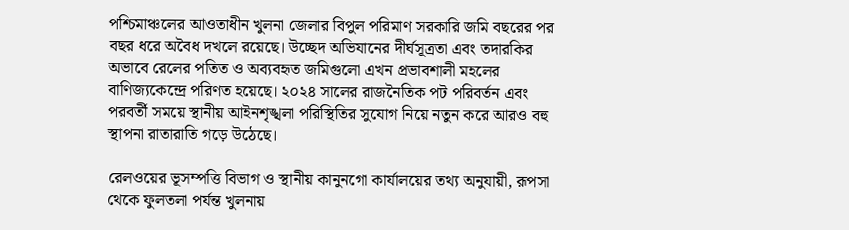পশ্চিমাঞ্চলের আওতাধীন খুলনা জেলার বিপুল পরিমাণ সরকারি জমি বছরের পর বছর ধরে অবৈধ দখলে রয়েছে। উচ্ছেদ অভিযানের দীর্ঘসূত্রতা এবং তদারকির অভাবে রেলের পতিত ও অব্যবহৃত জমিগুলো এখন প্রভাবশালী মহলের বাণিজ্যকেন্দ্রে পরিণত হয়েছে। ২০২৪ সালের রাজনৈতিক পট পরিবর্তন এবং পরবর্তী সময়ে স্থানীয় আইনশৃঙ্খলা পরিস্থিতির সুযোগ নিয়ে নতুন করে আরও বহু স্থাপনা রাতারাতি গড়ে উঠেছে।

রেলওয়ের ভূসম্পত্তি বিভাগ ও স্থানীয় কানুনগো কার্যালয়ের তথ্য অনুযায়ী, রূপসা থেকে ফুলতলা পর্যন্ত খুলনায়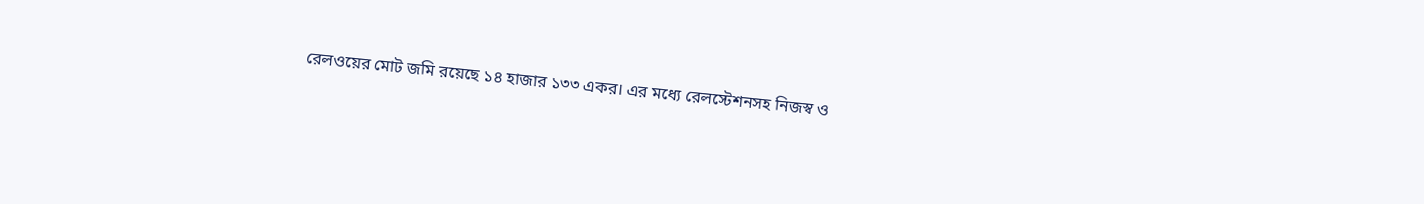রেলওয়ের মোট জমি রয়েছে ১৪ হাজার ১৩৩ একর। এর মধ্যে রেলস্টেশনসহ নিজস্ব ও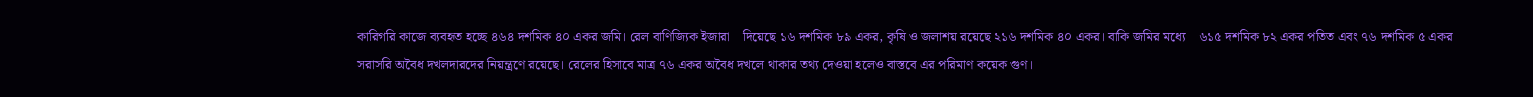কারিগরি কাজে ব্যবহৃত হচ্ছে ৪৬৪ দশমিক ৪০ একর জমি। রেল বাণিজ্যিক ইজারা    দিয়েছে ১৬ দশমিক ৮৯ একর, কৃষি ও জলাশয় রয়েছে ২১৬ দশমিক ৪০ একর। বাকি জমির মধ্যে    ৬১৫ দশমিক ৮২ একর পতিত এবং ৭৬ দশমিক ৫ একর সরাসরি অবৈধ দখলদারদের নিয়ন্ত্রণে রয়েছে। রেলের হিসাবে মাত্র ৭৬ একর অবৈধ দখলে থাকার তথ্য দেওয়া হলেও বাস্তবে এর পরিমাণ কয়েক গুণ।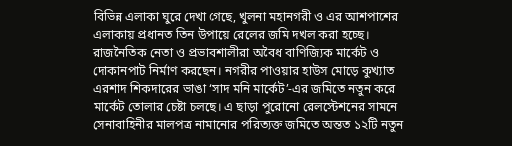বিভিন্ন এলাকা ঘুরে দেখা গেছে, খুলনা মহানগরী ও এর আশপাশের এলাকায় প্রধানত তিন উপায়ে রেলের জমি দখল করা হচ্ছে। রাজনৈতিক নেতা ও প্রভাবশালীরা অবৈধ বাণিজ্যিক মার্কেট ও দোকানপাট নির্মাণ করছেন। নগরীর পাওয়ার হাউস মোড়ে কুখ্যাত এরশাদ শিকদারের ভাঙা ‘সাদ মনি মার্কেট’-এর জমিতে নতুন করে মার্কেট তোলার চেষ্টা চলছে। এ ছাড়া পুরোনো রেলস্টেশনের সামনে সেনাবাহিনীর মালপত্র নামানোর পরিত্যক্ত জমিতে অন্তত ১২টি নতুন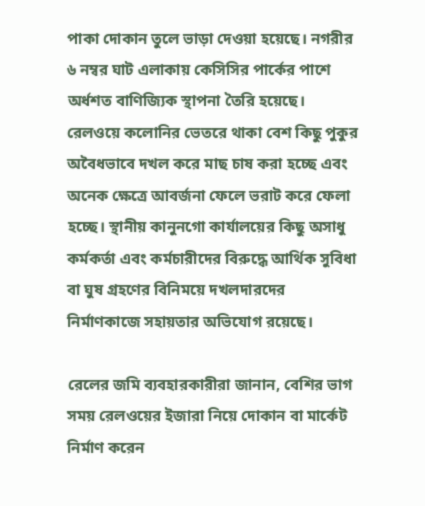পাকা দোকান তুলে ভাড়া দেওয়া হয়েছে। নগরীর ৬ নম্বর ঘাট এলাকায় কেসিসির পার্কের পাশে অর্ধশত বাণিজ্যিক স্থাপনা তৈরি হয়েছে।
রেলওয়ে কলোনির ভেতরে থাকা বেশ কিছু পুকুর অবৈধভাবে দখল করে মাছ চাষ করা হচ্ছে এবং অনেক ক্ষেত্রে আবর্জনা ফেলে ভরাট করে ফেলা হচ্ছে। স্থানীয় কানুনগো কার্যালয়ের কিছু অসাধু কর্মকর্তা এবং কর্মচারীদের বিরুদ্ধে আর্থিক সুবিধা বা ঘুষ গ্রহণের বিনিময়ে দখলদারদের নির্মাণকাজে সহায়তার অভিযোগ রয়েছে।

রেলের জমি ব্যবহারকারীরা জানান, বেশির ভাগ সময় রেলওয়ের ইজারা নিয়ে দোকান বা মার্কেট নির্মাণ করেন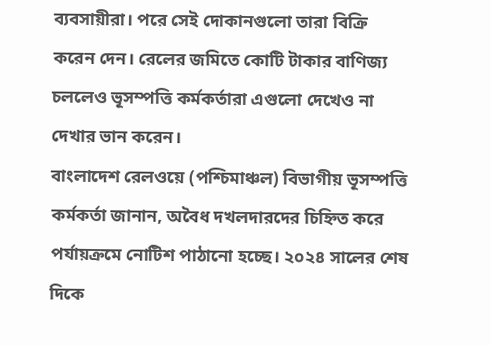ব্যবসায়ীরা। পরে সেই দোকানগুলো তারা বিক্রি করেন দেন। রেলের জমিতে কোটি টাকার বাণিজ্য চললেও ভূসম্পত্তি কর্মকর্তারা এগুলো দেখেও না দেখার ভান করেন।
বাংলাদেশ রেলওয়ে (পশ্চিমাঞ্চল) বিভাগীয় ভূসম্পত্তি কর্মকর্তা জানান, অবৈধ দখলদারদের চিহ্নিত করে পর্যায়ক্রমে নোটিশ পাঠানো হচ্ছে। ২০২৪ সালের শেষ দিকে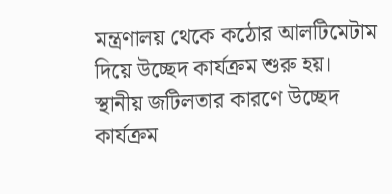মন্ত্রণালয় থেকে কঠোর আলটিমেটাম দিয়ে উচ্ছেদ কার্যক্রম শুরু হয়। স্থানীয় জটিলতার কারণে উচ্ছেদ কার্যক্রম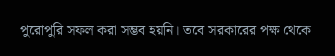পুরোপুরি সফল করা সম্ভব হয়নি। তবে সরকারের পক্ষ থেকে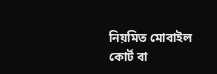নিয়মিত মোবাইল কোর্ট বা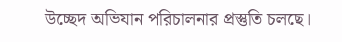উচ্ছেদ অভিযান পরিচালনার প্রস্তুতি চলছে।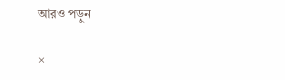আরও পড়ুন

×